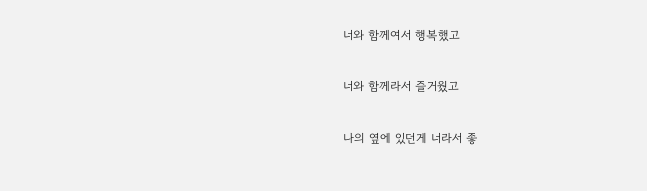너와 함께여서 행복했고

너와 함께라서 즐거웠고

나의 옆에 있던게 너라서 좋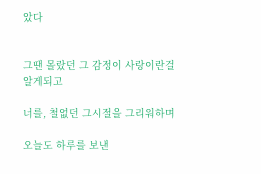았다


그땐 몰랐던 그 감정이 사랑이란걸 알게되고

너를, 철없던 그시절을 그리워하며

오늘도 하루를 보낸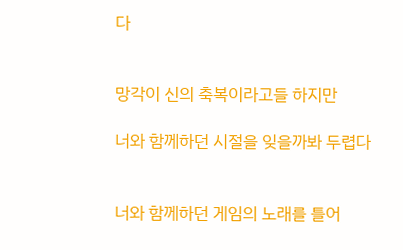다


망각이 신의 축복이라고들 하지만

너와 함께하던 시절을 잊을까봐 두렵다


너와 함께하던 게임의 노래를 틀어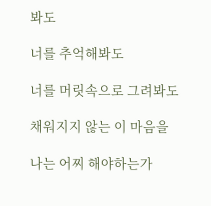봐도

너를 추억해봐도

너를 머릿속으로 그려봐도

채워지지 않는 이 마음을

나는 어찌 해야하는가